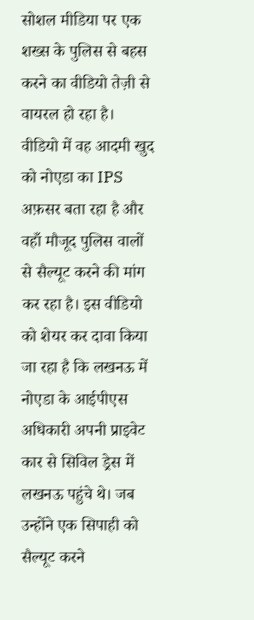सोशल मीडिया पर एक शख्स के पुलिस से बहस करने का वीडियो तेज़ी से वायरल हो रहा है। वीडियो में वह आदमी खुद को नोएडा का IPS अफ़सर बता रहा है और वहाँ मौजूद पुलिस वालों से सैल्यूट करने की मांग कर रहा है। इस वीडियो को शेयर कर दावा किया जा रहा है कि लखनऊ में नोएडा के आईपीएस अधिकारी अपनी प्राइवेट कार से सिविल ड्रेस में लखनऊ पहुंचे थे। जब उन्होंने एक सिपाही को सैल्यूट करने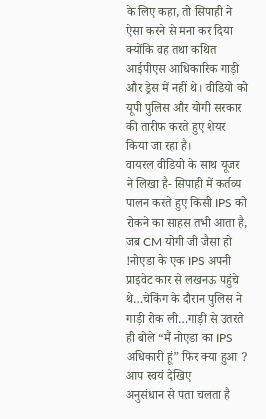के लिए कहा, तो सिपाही ने ऐसा करने से मना कर दिया क्योंकि वह तथा कथित आईपीएस आधिकारिक गाड़ी और ड्रेस में नहीं थे। वीडियो को यूपी पुलिस और योगी सरकार की तारीफ करते हुए शेयर किया जा रहा है।
वायरल वीडियो के साथ यूजर ने लिखा है- सिपाही में कर्तव्य पालन करते हुए किसी IPS को रोकने का साहस तभी आता है, जब CM योगी जी जैसा हो !नोएडा के एक IPS अपनी प्राइवेट कार से लखनऊ पहुंचे थे…चेकिंग के दौरान पुलिस ने गाड़ी रोक ली…गाड़ी से उतरते ही बोले “मैं नोएडा का IPS अधिकारी हूं” फिर क्या हुआ ? आप स्वयं देखिए
अनुसंधान से पता चलता है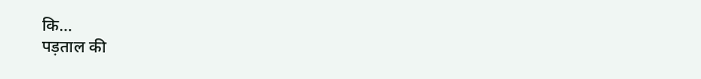कि…
पड़ताल की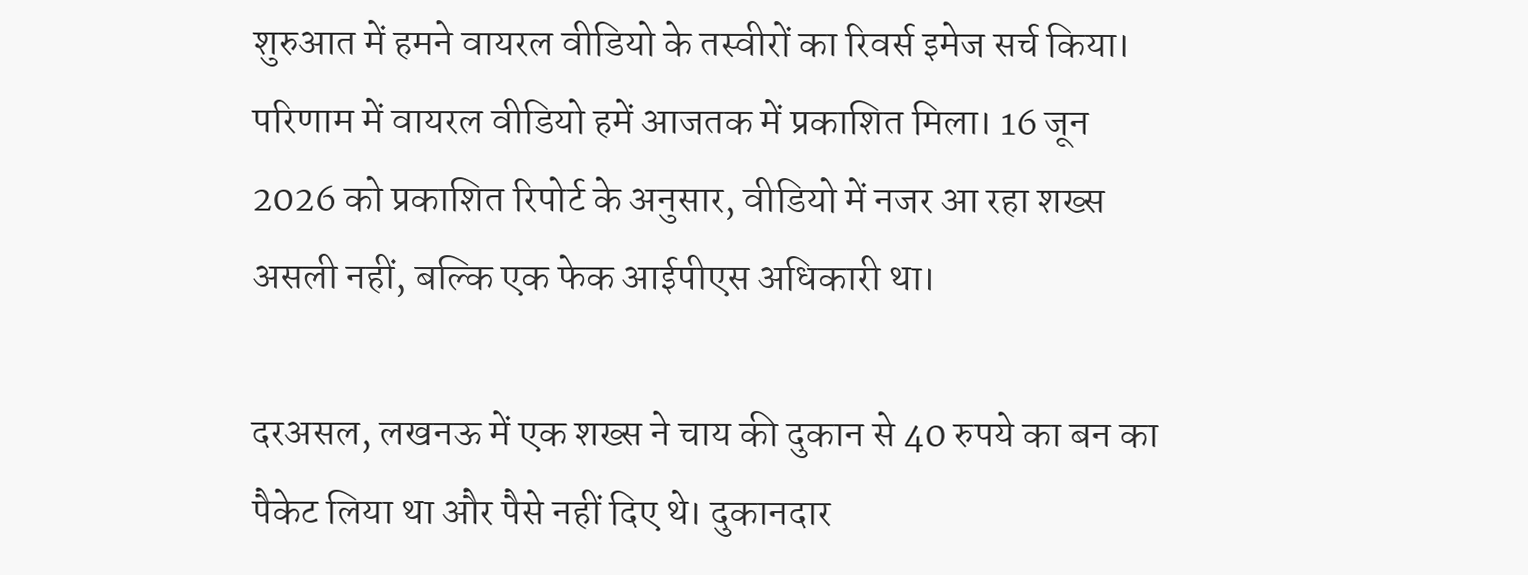शुरुआत में हमने वायरल वीडियो के तस्वीरों का रिवर्स इमेज सर्च किया। परिणाम में वायरल वीडियो हमें आजतक में प्रकाशित मिला। 16 जून 2026 को प्रकाशित रिपोर्ट के अनुसार, वीडियो में नजर आ रहा शख्स असली नहीं, बल्कि एक फेक आईपीएस अधिकारी था।

दरअसल, लखनऊ में एक शख्स ने चाय की दुकान से 40 रुपये का बन का पैकेट लिया था और पैसे नहीं दिए थे। दुकानदार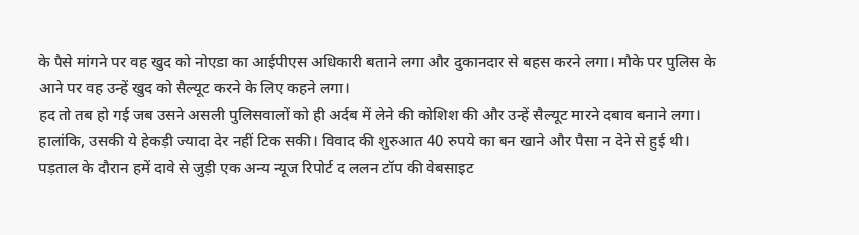के पैसे मांगने पर वह खुद को नोएडा का आईपीएस अधिकारी बताने लगा और दुकानदार से बहस करने लगा। मौके पर पुलिस के आने पर वह उन्हें खुद को सैल्यूट करने के लिए कहने लगा।
हद तो तब हो गई जब उसने असली पुलिसवालों को ही अर्दब में लेने की कोशिश की और उन्हें सैल्यूट मारने दबाव बनाने लगा। हालांकि, उसकी ये हेकड़ी ज्यादा देर नहीं टिक सकी। विवाद की शुरुआत 40 रुपये का बन खाने और पैसा न देने से हुई थी।
पड़ताल के दौरान हमें दावे से जुड़ी एक अन्य न्यूज रिपोर्ट द ललन टॉप की वेबसाइट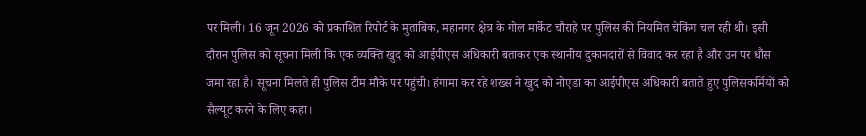पर मिली। 16 जून 2026 को प्रकाशित रिपोर्ट के मुताबिक, महानगर क्षेत्र के गोल मार्केट चौराहे पर पुलिस की नियमित चेकिंग चल रही थी। इसी दौरान पुलिस को सूचना मिली कि एक व्यक्ति खुद को आईपीएस अधिकारी बताकर एक स्थानीय दुकानदारों से विवाद कर रहा है और उन पर धौंस जमा रहा है। सूचना मिलते ही पुलिस टीम मौके पर पहुंची। हंगामा कर रहे शख्स ने खुद को नोएडा का आईपीएस अधिकारी बताते हुए पुलिसकर्मियों को सैल्यूट करने के लिए कहा।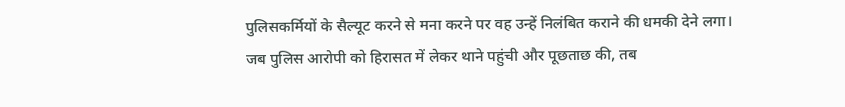पुलिसकर्मियों के सैल्यूट करने से मना करने पर वह उन्हें निलंबित कराने की धमकी देने लगा।
जब पुलिस आरोपी को हिरासत में लेकर थाने पहुंची और पूछताछ की, तब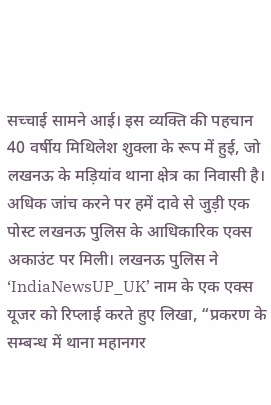सच्चाई सामने आई। इस व्यक्ति की पहचान 40 वर्षीय मिथिलेश शुक्ला के रूप में हुई, जो लखनऊ के मड़ियांव थाना क्षेत्र का निवासी है।
अधिक जांच करने पर हमें दावे से जुड़ी एक पोस्ट लखनऊ पुलिस के आधिकारिक एक्स अकाउंट पर मिली। लखनऊ पुलिस ने ‘IndiaNewsUP_UK’ नाम के एक एक्स यूजर को रिप्लाई करते हुए लिखा, “प्रकरण के सम्बन्ध में थाना महानगर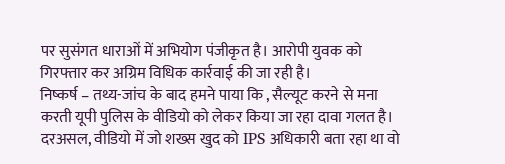पर सुसंगत धाराओं में अभियोग पंजीकृत है। आरोपी युवक को गिरफ्तार कर अग्रिम विधिक कार्रवाई की जा रही है।
निष्कर्ष – तथ्य-जांच के बाद हमने पाया कि , सैल्यूट करने से मना करती यूपी पुलिस के वीडियो को लेकर किया जा रहा दावा गलत है। दरअसल, वीडियो में जो शख्स खुद को IPS अधिकारी बता रहा था वो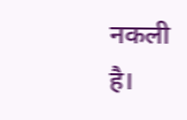नकली है।